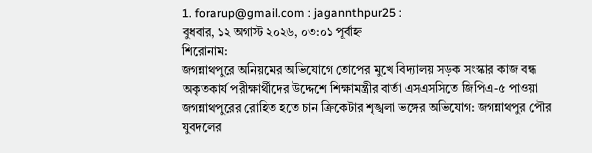1. forarup@gmail.com : jagannthpur25 :
বুধবার, ১২ অগাস্ট ২০২৬, ০৩:০১ পূর্বাহ্ন
শিরোনাম:
জগন্নাথপুরে অনিয়মের অভিযোগে তোপের মুখে বিদ্যালয় সড়ক সংস্কার কাজ বন্ধ  অকৃতকার্য পরীক্ষার্থীদের উদ্দেশে শিক্ষামন্ত্রীর বার্তা এসএসসিতে জিপিএ-৫ পাওয়া জগন্নাথপুরের রোহিত হতে চান ক্রিকেটার শৃঙ্খলা ভঙ্গের অভিযোগ: জগন্নাথপুর পৌর যুবদলের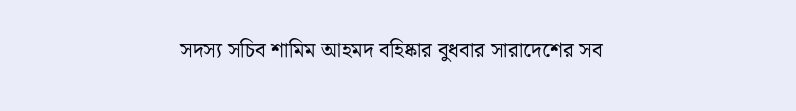সদস্য সচিব শামিম আহমদ বহিষ্কার বুধবার সারাদেশের সব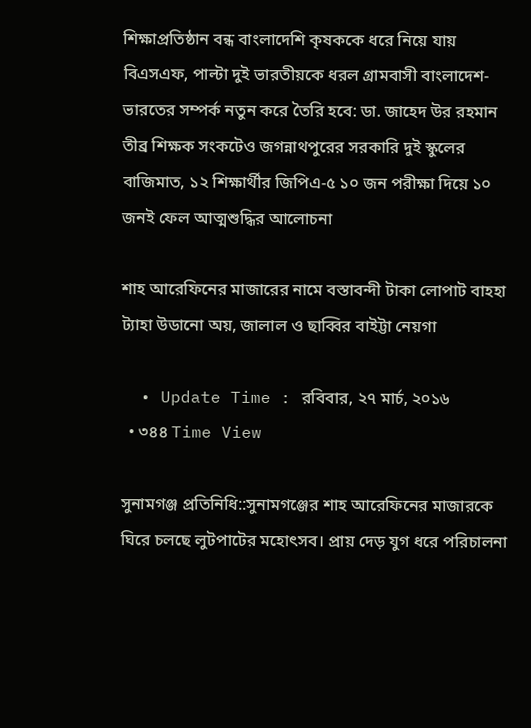শিক্ষাপ্রতিষ্ঠান বন্ধ বাংলাদেশি কৃষককে ধরে নিয়ে যায় বিএসএফ, পাল্টা দুই ভারতীয়কে ধরল গ্রামবাসী বাংলাদেশ-ভারতের সম্পর্ক নতুন করে তৈরি হবে: ডা. জাহেদ উর রহমান তীব্র শিক্ষক সংকটেও জগন্নাথপুরের সরকারি দুই স্কুলের বাজিমাত, ১২ শিক্ষার্থীর জিপিএ-৫ ১০ জন পরীক্ষা দিয়ে ১০ জনই ফেল আত্মশুদ্ধির আলোচনা

শাহ আরেফিনের মাজারের নামে বস্তাবন্দী টাকা লোপাট বাহহা ট্যাহা উডানো অয়, জালাল ও ছাব্বির বাইট্টা নেয়গা

  • Update Time : রবিবার, ২৭ মার্চ, ২০১৬
  • ৩৪৪ Time View

সুনামগঞ্জ প্রতিনিধি::সুনামগঞ্জের শাহ আরেফিনের মাজারকে ঘিরে চলছে লুটপাটের মহোৎসব। প্রায় দেড় যুগ ধরে পরিচালনা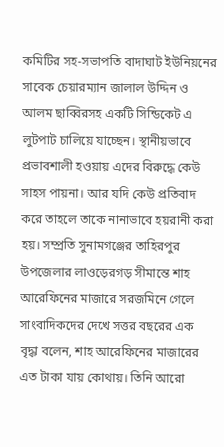কমিটির সহ-সভাপতি বাদাঘাট ইউনিয়নের সাবেক চেয়ারম্যান জালাল উদ্দিন ও আলম ছাব্বিরসহ একটি সিন্ডিকেট এ লুটপাট চালিয়ে যাচ্ছেন। স্থানীয়ভাবে প্রভাবশালী হওয়ায় এদের বিরুদ্ধে কেউ সাহস পায়না। আর যদি কেউ প্রতিবাদ করে তাহলে তাকে নানাভাবে হয়রানী করা হয়। সম্প্রতি সুনামগঞ্জের তাহিরপুর উপজেলার লাওড়েরগড় সীমান্তে শাহ আরেফিনের মাজারে সরজমিনে গেলে সাংবাদিকদের দেখে সত্তর বছরের এক বৃদ্ধা বলেন, শাহ আরেফিনের মাজারের এত টাকা যায় কোথায়। তিনি আরো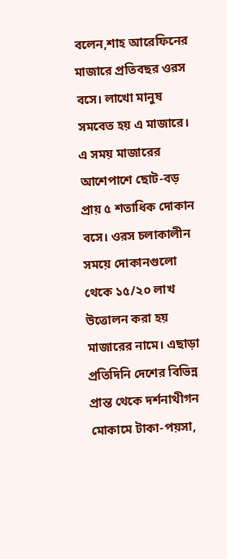বলেন,শাহ আরেফিনের মাজারে প্রতিবছর ওরস বসে। লাখো মানুষ সমবেত হয় এ মাজারে। এ সময় মাজারের আশেপাশে ছোট-বড় প্রায় ৫ শতাধিক দোকান বসে। ওরস চলাকালীন সময়ে দোকানগুলো থেকে ১৫/২০ লাখ উত্তোলন করা হয় মাজারের নামে। এছাড়া প্রতিদিনি দেশের বিভিন্ন প্রান্ত থেকে দর্শনাথীগন মোকামে টাকা-পয়সা,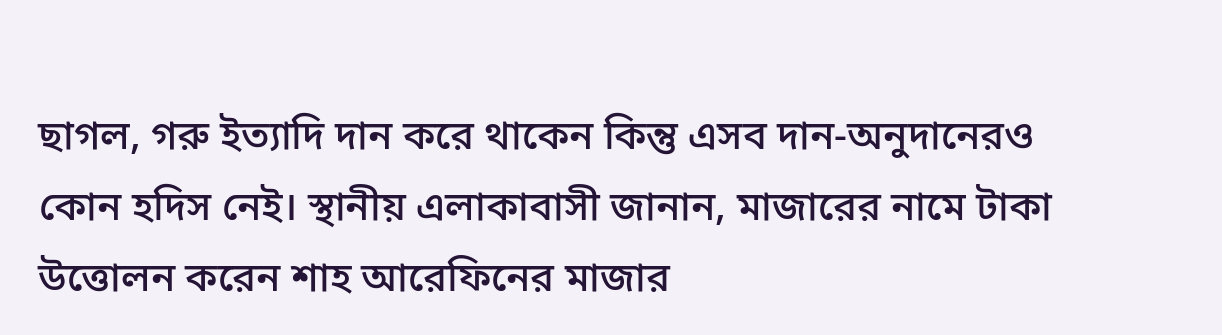ছাগল, গরু ইত্যাদি দান করে থাকেন কিন্তু এসব দান-অনুদানেরও কোন হদিস নেই। স্থানীয় এলাকাবাসী জানান, মাজারের নামে টাকা উত্তোলন করেন শাহ আরেফিনের মাজার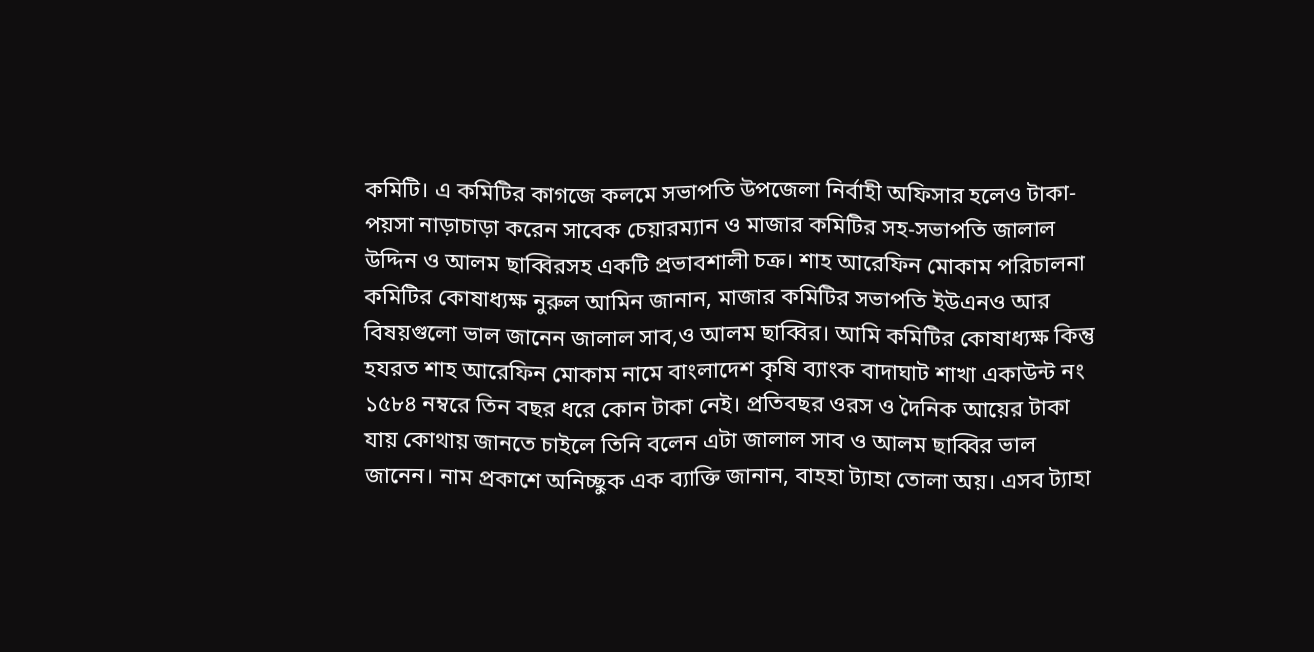কমিটি। এ কমিটির কাগজে কলমে সভাপতি উপজেলা নির্বাহী অফিসার হলেও টাকা-পয়সা নাড়াচাড়া করেন সাবেক চেয়ারম্যান ও মাজার কমিটির সহ-সভাপতি জালাল উদ্দিন ও আলম ছাব্বিরসহ একটি প্রভাবশালী চক্র। শাহ আরেফিন মোকাম পরিচালনা কমিটির কোষাধ্যক্ষ নুরুল আমিন জানান, মাজার কমিটির সভাপতি ইউএনও আর বিষয়গুলো ভাল জানেন জালাল সাব,ও আলম ছাব্বির। আমি কমিটির কোষাধ্যক্ষ কিন্তু হযরত শাহ আরেফিন মোকাম নামে বাংলাদেশ কৃষি ব্যাংক বাদাঘাট শাখা একাউন্ট নং ১৫৮৪ নম্বরে তিন বছর ধরে কোন টাকা নেই। প্রতিবছর ওরস ও দৈনিক আয়ের টাকা যায় কোথায় জানতে চাইলে তিনি বলেন এটা জালাল সাব ও আলম ছাব্বির ভাল জানেন। নাম প্রকাশে অনিচ্ছুক এক ব্যাক্তি জানান, বাহহা ট্যাহা তোলা অয়। এসব ট্যাহা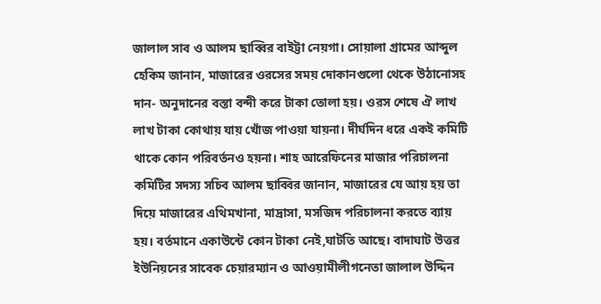জালাল সাব ও আলম ছাব্বির বাইট্টা নেয়গা। সোয়ালা গ্রামের আব্দুল হেকিম জানান, মাজারের ওরসের সময় দোকানগুলো থেকে উঠানোসহ দান- অনুদানের বস্তা বন্দী করে টাকা তোলা হয়। ওরস শেষে ঐ লাখ লাখ টাকা কোথায় যায় খোঁজ পাওয়া যায়না। দীর্ঘদিন ধরে একই কমিটি থাকে কোন পরিবর্তনও হয়না। শাহ আরেফিনের মাজার পরিচালনা কমিটির সদস্য সচিব আলম ছাব্বির জানান, মাজারের যে আয় হয় তা দিয়ে মাজারের এথিমখানা, মাদ্রাসা, মসজিদ পরিচালনা করতে ব্যায় হয়। বর্তমানে একাউন্টে কোন টাকা নেই,ঘাটতি আছে। বাদাঘাট উত্তর ইউনিয়নের সাবেক চেয়ারম্যান ও আওয়ামীলীগনেতা জালাল উদ্দিন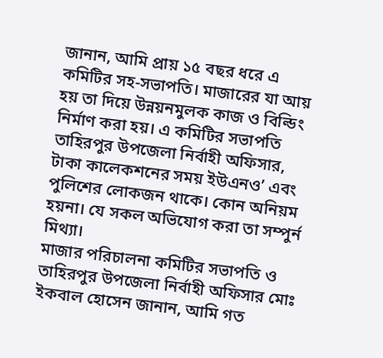জানান, আমি প্রায় ১৫ বছর ধরে এ কমিটির সহ-সভাপতি। মাজারের যা আয় হয় তা দিয়ে উন্নয়নমুলক কাজ ও বিল্ডিং নির্মাণ করা হয়। এ কমিটির সভাপতি তাহিরপুর উপজেলা নির্বাহী অফিসার, টাকা কালেকশনের সময় ইউএনও’ এবং পুলিশের লোকজন থাকে। কোন অনিয়ম হয়না। যে সকল অভিযোগ করা তা সম্পুর্ন মিথ্যা।
মাজার পরিচালনা কমিটির সভাপতি ও তাহিরপুর উপজেলা নির্বাহী অফিসার মোঃ ইকবাল হোসেন জানান, আমি গত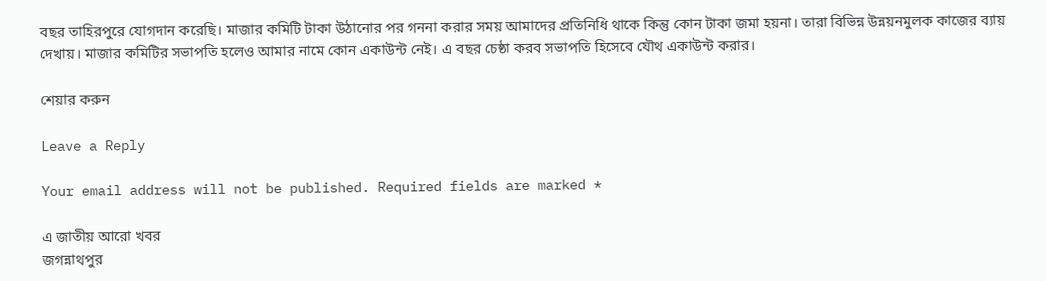বছর তাহিরপুরে যোগদান করেছি। মাজার কমিটি টাকা উঠানোর পর গননা করার সময় আমাদের প্রতিনিধি থাকে কিন্তু কোন টাকা জমা হয়না। তারা বিভিন্ন উন্নয়নমুলক কাজের ব্যায় দেখায়। মাজার কমিটির সভাপতি হলেও আমার নামে কোন একাউন্ট নেই। এ বছর চেষ্ঠা করব সভাপতি হিসেবে যৌথ একাউন্ট করার।

শেয়ার করুন

Leave a Reply

Your email address will not be published. Required fields are marked *

এ জাতীয় আরো খবর
জগন্নাথপুর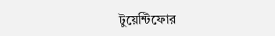টুয়েন্টিফোর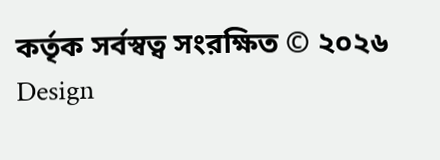কর্তৃক সর্বস্বত্ব সংরক্ষিত © ২০২৬
Design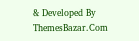& Developed By ThemesBazar.Com